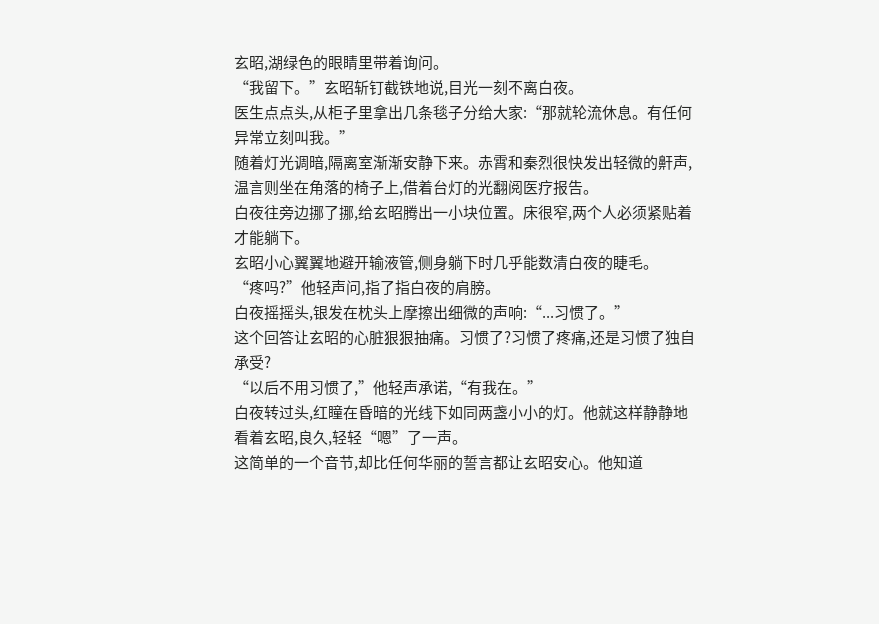玄昭,湖绿色的眼睛里带着询问。
“我留下。”玄昭斩钉截铁地说,目光一刻不离白夜。
医生点点头,从柜子里拿出几条毯子分给大家:“那就轮流休息。有任何异常立刻叫我。”
随着灯光调暗,隔离室渐渐安静下来。赤霄和秦烈很快发出轻微的鼾声,温言则坐在角落的椅子上,借着台灯的光翻阅医疗报告。
白夜往旁边挪了挪,给玄昭腾出一小块位置。床很窄,两个人必须紧贴着才能躺下。
玄昭小心翼翼地避开输液管,侧身躺下时几乎能数清白夜的睫毛。
“疼吗?”他轻声问,指了指白夜的肩膀。
白夜摇摇头,银发在枕头上摩擦出细微的声响:“...习惯了。”
这个回答让玄昭的心脏狠狠抽痛。习惯了?习惯了疼痛,还是习惯了独自承受?
“以后不用习惯了,”他轻声承诺,“有我在。”
白夜转过头,红瞳在昏暗的光线下如同两盏小小的灯。他就这样静静地看着玄昭,良久,轻轻“嗯”了一声。
这简单的一个音节,却比任何华丽的誓言都让玄昭安心。他知道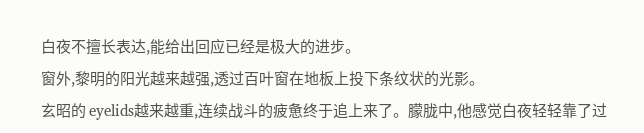白夜不擅长表达,能给出回应已经是极大的进步。
窗外,黎明的阳光越来越强,透过百叶窗在地板上投下条纹状的光影。
玄昭的 eyelids越来越重,连续战斗的疲惫终于追上来了。朦胧中,他感觉白夜轻轻靠了过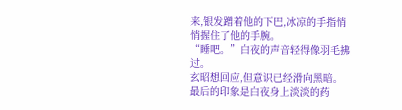来,银发蹭着他的下巴,冰凉的手指悄悄握住了他的手腕。
“睡吧。”白夜的声音轻得像羽毛拂过。
玄昭想回应,但意识已经滑向黑暗。最后的印象是白夜身上淡淡的药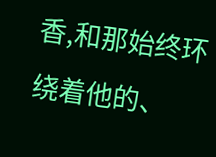香,和那始终环绕着他的、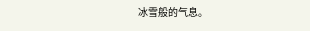冰雪般的气息。